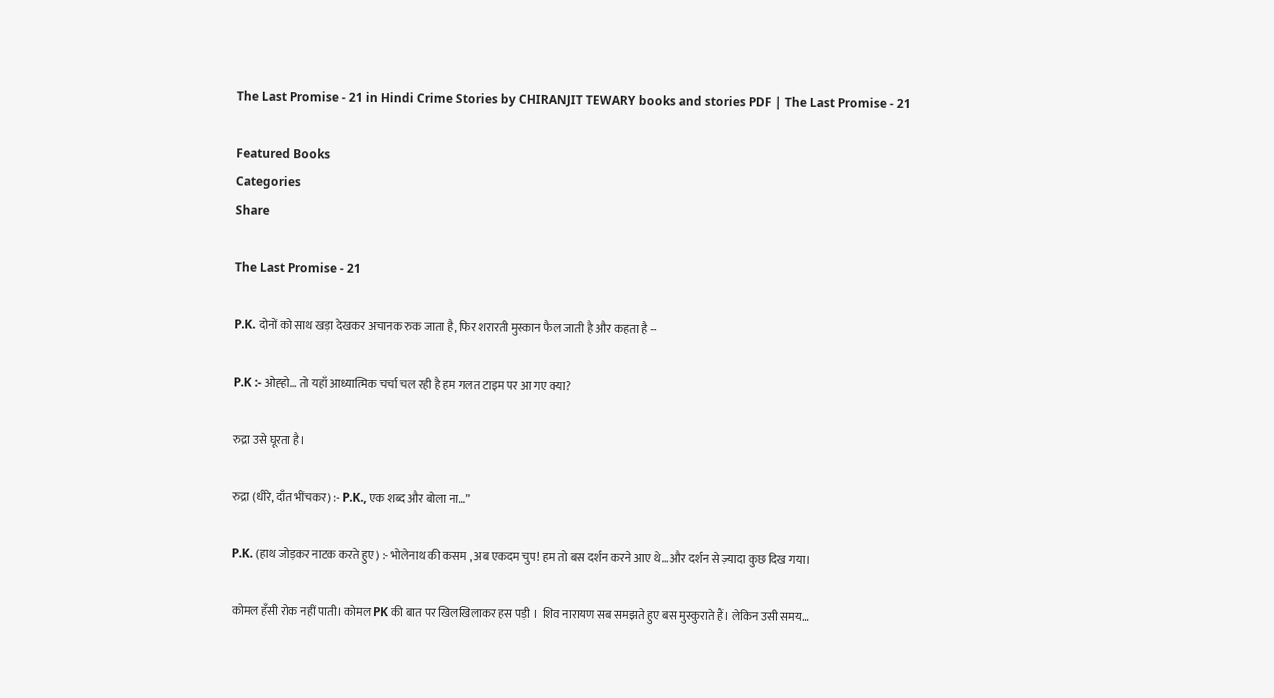The Last Promise - 21 in Hindi Crime Stories by CHIRANJIT TEWARY books and stories PDF | The Last Promise - 21

Featured Books
Categories
Share

The Last Promise - 21

P.K. दोनों को साथ खड़ा देखकर अचानक रुक जाता है, फिर शरारती मुस्कान फैल जाती है और कहता है --

P.K :- ओह्हो… तो यहाँ आध्यात्मिक चर्चा चल रही है हम गलत टाइम पर आ गए क्या?

रुद्रा उसे घूरता है।

रुद्रा (धीरे, दाँत भींचकर) :- P.K., एक शब्द और बोला ना…”

P.K. (हाथ जोड़कर नाटक करते हुए) :- भोलेनाथ की कसम , अब एकदम चुप! हम तो बस दर्शन करने आए थे…और दर्शन से ज़्यादा कुछ दिख गया।

कोमल हँसी रोक नहीं पाती। कोमल PK की बात पर खिलखिलाकर हस पड़ी ।  शिव नारायण सब समझते हुए बस मुस्कुराते हैं। लेकिन उसी समय…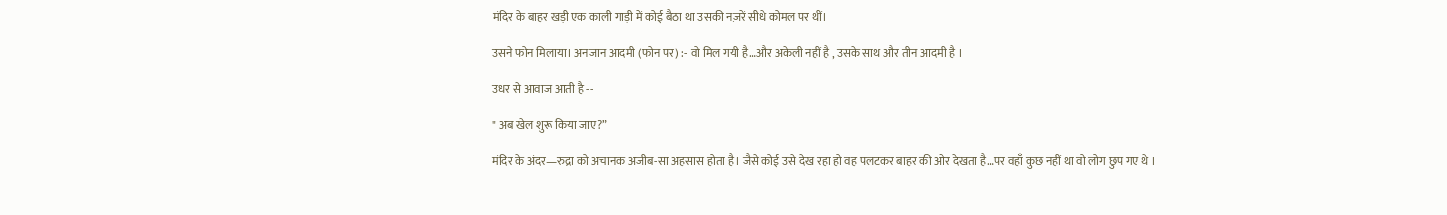मंदिर के बाहर खड़ी एक काली गाड़ी में कोई बैठा था उसकी नज़रें सीधे कोमल पर थीं।

उसने फोन मिलाया। अनजान आदमी (फोन पर) :- वो मिल गयी है…और अकेली नहीं है , उसके साथ और तीन आदमी है ।

उधर से आवाज आती है --

" अब खेल शुरू किया जाए?”

मंदिर के अंदर—रुद्रा को अचानक अजीब-सा अहसास होता है। जैसे कोई उसे देख रहा हो वह पलटकर बाहर की ओर देखता है…पर वहाँ कुछ नहीं था वो लोग छुप गए थे ।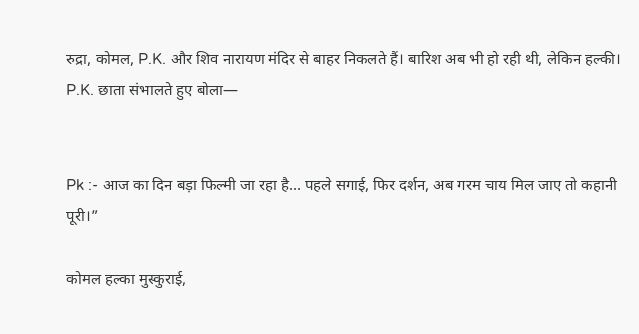रुद्रा, कोमल, P.K. और शिव नारायण मंदिर से बाहर निकलते हैं। बारिश अब भी हो रही थी, लेकिन हल्की।
P.K. छाता संभालते हुए बोला—


Pk :- आज का दिन बड़ा फिल्मी जा रहा है… पहले सगाई, फिर दर्शन, अब गरम चाय मिल जाए तो कहानी पूरी।”

कोमल हल्का मुस्कुराई,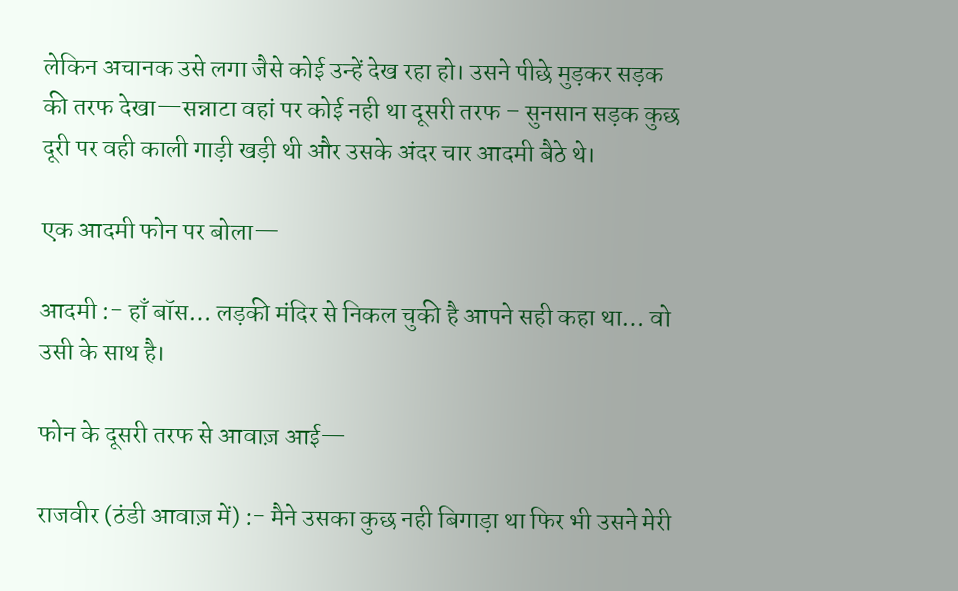लेकिन अचानक उसे लगा जैसे कोई उन्हें देख रहा हो। उसने पीछे मुड़कर सड़क की तरफ देखा—सन्नाटा वहां पर कोई नही था दूसरी तरफ – सुनसान सड़क कुछ दूरी पर वही काली गाड़ी खड़ी थी और उसके अंदर चार आदमी बैठे थे।

एक आदमी फोन पर बोला—

आदमी :- हाँ बॉस… लड़की मंदिर से निकल चुकी है आपने सही कहा था… वो उसी के साथ है।

फोन के दूसरी तरफ से आवाज़ आई—

राजवीर (ठंडी आवाज़ में) :- मैने उसका कुछ नही बिगाड़ा था फिर भी उसने मेरी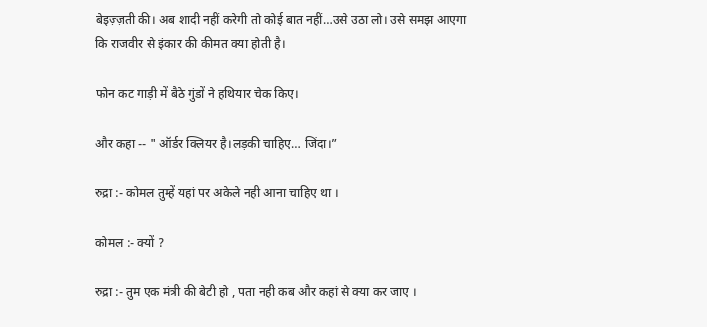बेइज़्ज़ती की। अब शादी नहीं करेगी तो कोई बात नहीं…उसे उठा लो। उसे समझ आएगा कि राजवीर से इंकार की कीमत क्या होती है।

फोन कट गाड़ी में बैठे गुंडों ने हथियार चेक किए।

और कहा -- " ऑर्डर क्लियर है।लड़की चाहिए… जिंदा।”

रुद्रा :- कोमल तुम्हें यहां पर अकेले नही आना चाहिए था ।

कोमल :- क्यों ?

रुद्रा :- तुम एक मंत्री की बेटी हो , पता नही कब और कहां से क्या कर जाए ।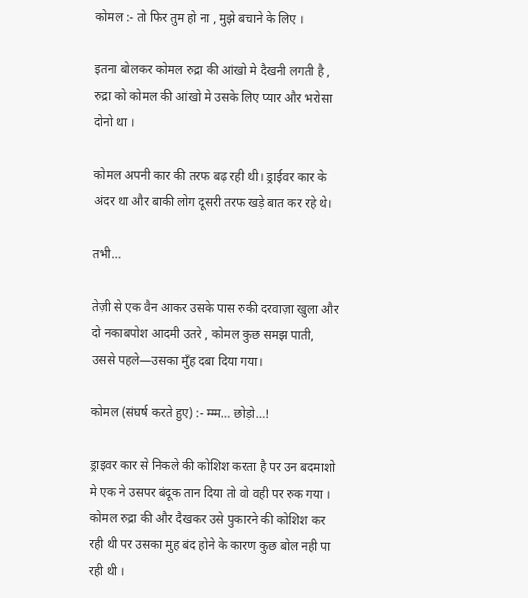कोमल :- तो फिर तुम हो ना , मुझे बचाने के लिए ।

इतना बोलकर कोमल रुद्रा की आंखो मे दैखनी लगती है , रुद्रा को कोमल की आंखो मे उसके लिए प्यार और भरोसा दोनो था ।

कोमल अपनी कार की तरफ बढ़ रही थी। ड्राईवर कार के अंदर था और बाकी लोग दूसरी तरफ खड़े बात कर रहे थे।

तभी…

तेज़ी से एक वैन आकर उसके पास रुकी दरवाज़ा खुला और दो नकाबपोश आदमी उतरे , कोमल कुछ समझ पाती, उससे पहले—उसका मुँह दबा दिया गया।

कोमल (संघर्ष करते हुए) :- म्म्म… छोड़ो…!

ड्राइवर कार से निकले की कोशिश करता है पर उन बदमाशो मे एक ने उसपर बंदूक तान दिया तो वो वही पर रुक गया । कोमल रुद्रा की और दैखकर उसे पुकारने की कोशिश कर रही थी पर उसका मुह बंद होने के कारण कुछ बोल नही पा रही थी ।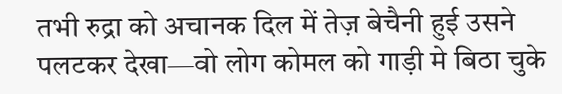तभी रुद्रा को अचानक दिल में तेज़ बेचैनी हुई उसने पलटकर देखा—वो लोग कोमल को गाड़ी मे बिठा चुके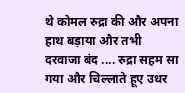थे कोमल रुद्रा की और अपना हाथ बड़ाया और तभी दरवाजा बंद .... रुद्रा सहम सा गया और चिल्लाते हूए उधर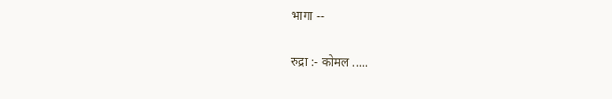भागा --

रुद्रा :- कोमल .....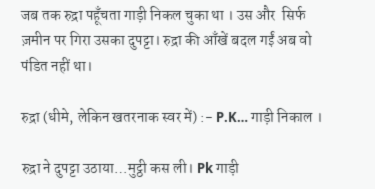जब तक रुद्रा पहूँचता गाड़ी निकल चुका था । उस और  सिर्फ ज़मीन पर गिरा उसका दुपट्टा। रुद्रा की आँखें बदल गईं अब वो पंडित नहीं था।

रुद्रा (धीमे, लेकिन खतरनाक स्वर में) :- P.K… गाड़ी निकाल ।

रुद्रा ने दुपट्टा उठाया…मुट्ठी कस ली। Pk गाड़ी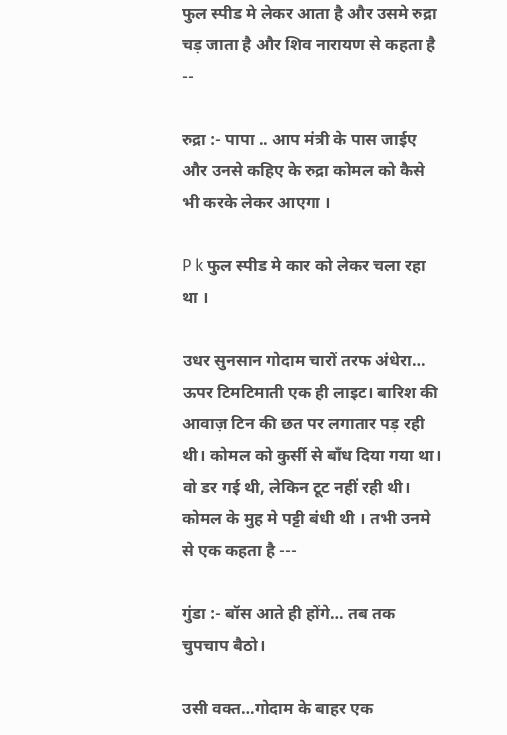फुल स्पीड मे लेकर आता है और उसमे रुद्रा चड़ जाता है और शिव नारायण से कहता है --

रुद्रा :- पापा .. आप मंत्री के पास जाईए और उनसे कहिए के रुद्रा कोमल को कैसे भी करके लेकर आएगा ।

P k फुल स्पीड मे कार को लेकर चला रहा था ।

उधर सुनसान गोदाम चारों तरफ अंधेरा… ऊपर टिमटिमाती एक ही लाइट। बारिश की आवाज़ टिन की छत पर लगातार पड़ रही थी। कोमल को कुर्सी से बाँध दिया गया था। वो डर गई थी, लेकिन टूट नहीं रही थी। कोमल के मुह मे पट्टी बंधी थी । तभी उनमे से एक कहता है ---

गुंडा :- बॉस आते ही होंगे… तब तक चुपचाप बैठो।

उसी वक्त…गोदाम के बाहर एक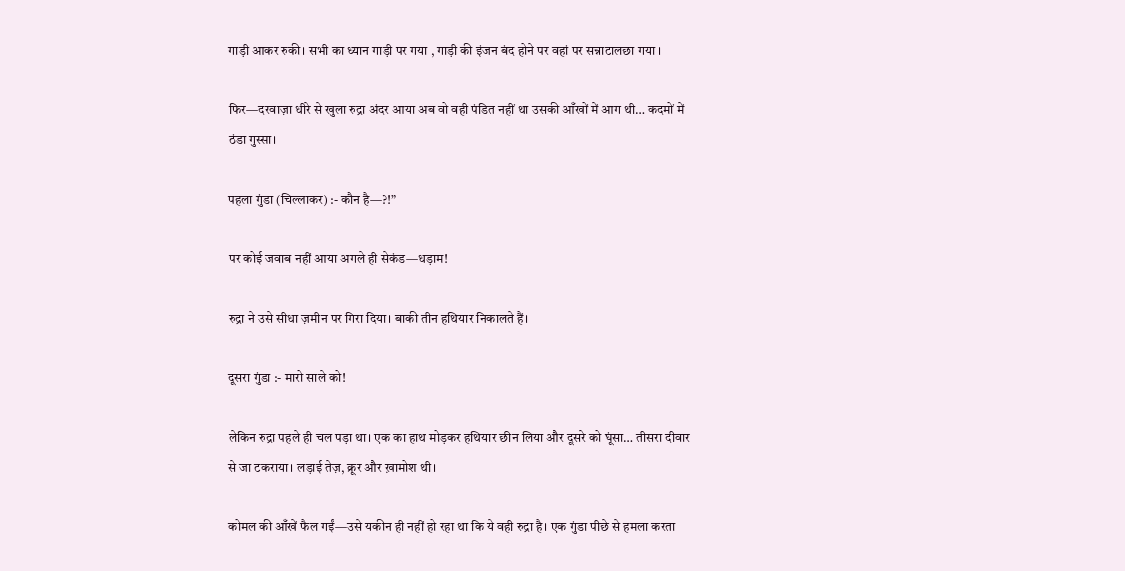गाड़ी आकर रुकी। सभी का ध्यान गाड़ी पर गया , गाड़ी की इंजन बंद होने पर वहां पर सन्नाटालछा गया ।

फिर—दरवाज़ा धीरे से खुला रुद्रा अंदर आया अब वो वही पंडित नहीं था उसकी आँखों में आग थी… कदमों में ठंडा गुस्सा।

पहला गुंडा (चिल्लाकर) :- कौन है—?!”

पर कोई जवाब नहीं आया अगले ही सेकंड—धड़ाम!

रुद्रा ने उसे सीधा ज़मीन पर गिरा दिया। बाकी तीन हथियार निकालते हैं।

दूसरा गुंडा :- मारो साले को!

लेकिन रुद्रा पहले ही चल पड़ा था। एक का हाथ मोड़कर हथियार छीन लिया और दूसरे को घूंसा… तीसरा दीवार से जा टकराया। लड़ाई तेज़, क्रूर और ख़ामोश थी।

कोमल की आँखें फैल गईं—उसे यकीन ही नहीं हो रहा था कि ये वही रुद्रा है। एक गुंडा पीछे से हमला करता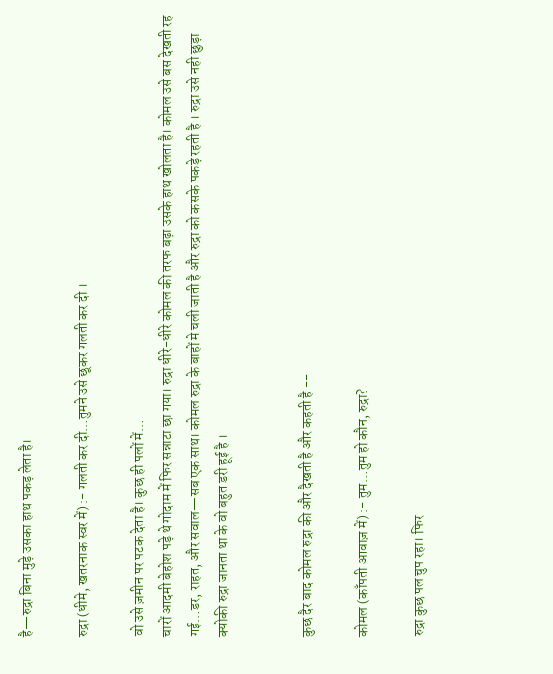है—रुद्रा बिना मुड़े उसका हाथ पकड़ लेता है।

रुद्रा (धीमे, खतरनाक स्वर में) :- गलती कर दी…तुमने उसे छूकर गलती कर दी ।

वो उसे ज़मीन पर पटक देता है। कुछ ही पलों में…
चारों आदमी बेहोश पड़े थे गोदाम में फिर सन्नाटा छा गया। रुद्रा धीरे-धीरे कोमल की तरफ बढ़ा उसके हाथ खोलता है। कोमल उसे बस देखती रह गई…डर, राहत, और सवाल—सब एक साथ। कोमल रुद्रा के बाहों मे चली जाती है और रुद्रा को कसके पकड़े रहती है । रुद्रा उसे नही छुड़ा क्योकी रुद्रा जानता था के वो बहुत डरी हूई है ।


कुछ दैर बाद कोमल रुद्रा की और दैखती है और कहती है --

कोमल (काँपती आवाज़ में) :- तुम…तुम हो कौन, रुद्रा?

रुद्रा कुछ पल चुप रहा। फिर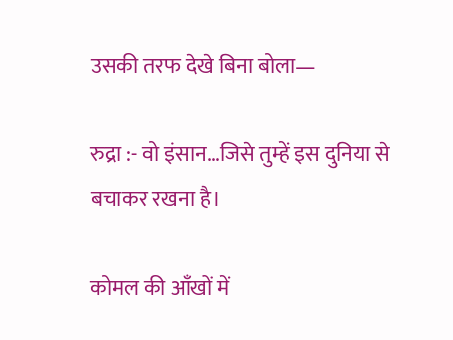उसकी तरफ देखे बिना बोला—

रुद्रा :- वो इंसान…जिसे तुम्हें इस दुनिया से बचाकर रखना है।

कोमल की आँखों में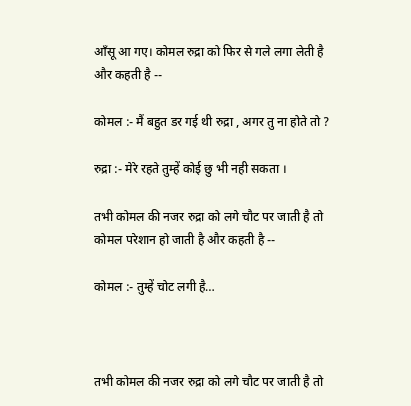आँसू आ गए। कोमल रुद्रा को फिर से गले लगा लेती है और कहती है --

कोमल :- मैं बहुत डर गई थी रुद्रा , अगर तु ना होते तो ?

रुद्रा :- मेरे रहते तुम्हें कोई छु भी नही सकता ।

तभी कोमल की नजर रुद्रा को लगे चौट पर जाती है तो कोमल परेशान हो जाती है और कहती है --

कोमल :- तुम्हें चोट लगी है…



तभी कोमल की नजर रुद्रा को लगे चौट पर जाती है तो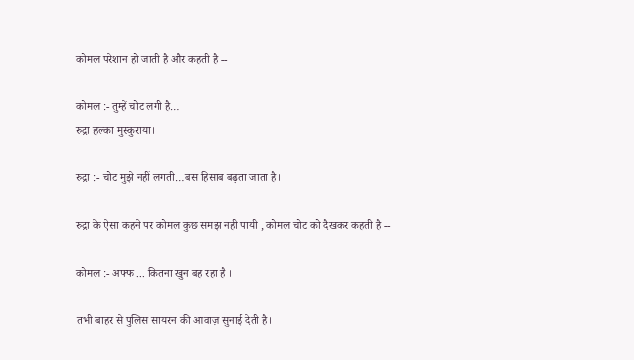कोमल परेशान हो जाती है और कहती है --

कोमल :- तुम्हें चोट लगी है…
रुद्रा हल्का मुस्कुराया।

रुद्रा :- चोट मुझे नहीं लगती…बस हिसाब बढ़ता जाता है।

रुद्रा के ऐसा कहने पर कोमल कुछ समझ नही पायी , कोमल चोट को दैखकर कहती है --

कोमल :- अफ्फ ... कितना खुन बह रहा है ।

तभी बाहर से पुलिस सायरन की आवाज़ सुनाई देती है।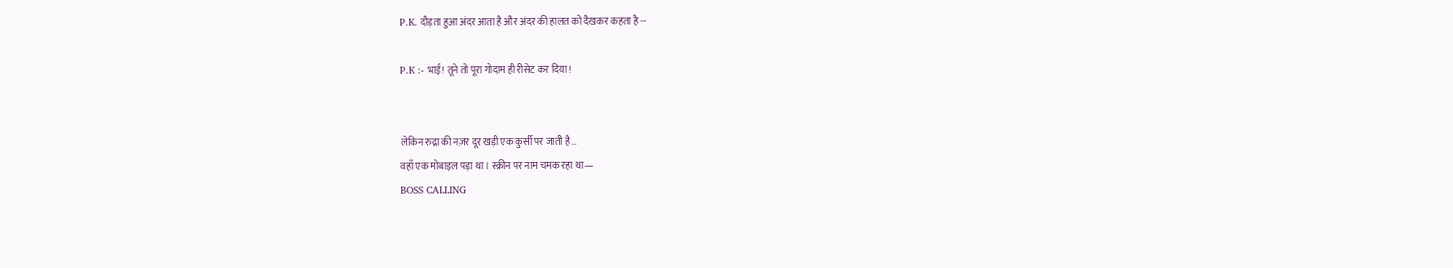P.K. दौड़ता हुआ अंदर आता है और अंदर की हालत को दैखकर कहता है --

P.K :- भाई! तूने तो पूरा गोदाम ही रीसेट कर दिया!


लेकिन रुद्रा की नज़र दूर खड़ी एक कुर्सी पर जाती है…
वहाँ एक मोबाइल पड़ा था। स्क्रीन पर नाम चमक रहा था—
BOSS CALLING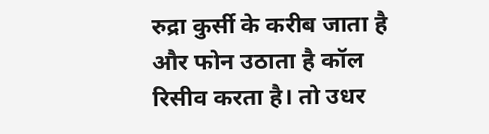रुद्रा कुर्सी के करीब जाता है और फोन उठाता है कॉल रिसीव करता है। तो उधर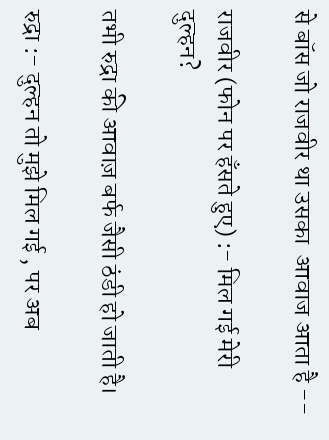से बॉस जो राजवीर था उसका  आवाज आता है --

राजवीर (फोन पर हँसते हुए) :- मिल गई मेरी दुल्हन?

तभी रुद्रा की आवाज़ बर्फ जैसी ठंडी हो जाती है।

रुद्रा :- दुल्हन तो मुझे मिल गई , पर अब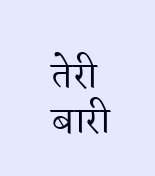तेरी बारी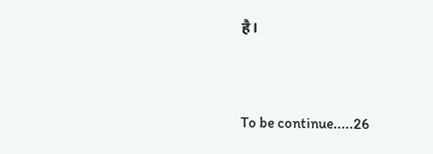है।




To be continue.....26